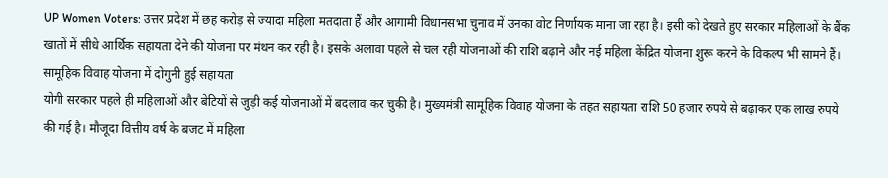UP Women Voters: उत्तर प्रदेश में छह करोड़ से ज्यादा महिला मतदाता हैं और आगामी विधानसभा चुनाव में उनका वोट निर्णायक माना जा रहा है। इसी को देखते हुए सरकार महिलाओं के बैंक खातों में सीधे आर्थिक सहायता देने की योजना पर मंथन कर रही है। इसके अलावा पहले से चल रही योजनाओं की राशि बढ़ाने और नई महिला केंद्रित योजना शुरू करने के विकल्प भी सामने हैं।
सामूहिक विवाह योजना में दोगुनी हुई सहायता
योगी सरकार पहले ही महिलाओं और बेटियों से जुड़ी कई योजनाओं में बदलाव कर चुकी है। मुख्यमंत्री सामूहिक विवाह योजना के तहत सहायता राशि 50 हजार रुपये से बढ़ाकर एक लाख रुपये की गई है। मौजूदा वित्तीय वर्ष के बजट में महिला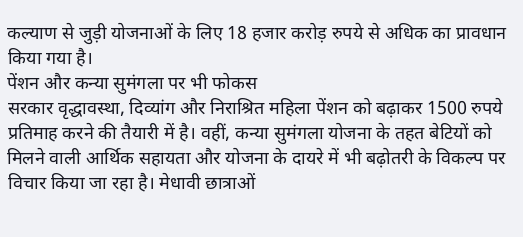कल्याण से जुड़ी योजनाओं के लिए 18 हजार करोड़ रुपये से अधिक का प्रावधान किया गया है।
पेंशन और कन्या सुमंगला पर भी फोकस
सरकार वृद्धावस्था, दिव्यांग और निराश्रित महिला पेंशन को बढ़ाकर 1500 रुपये प्रतिमाह करने की तैयारी में है। वहीं, कन्या सुमंगला योजना के तहत बेटियों को मिलने वाली आर्थिक सहायता और योजना के दायरे में भी बढ़ोतरी के विकल्प पर विचार किया जा रहा है। मेधावी छात्राओं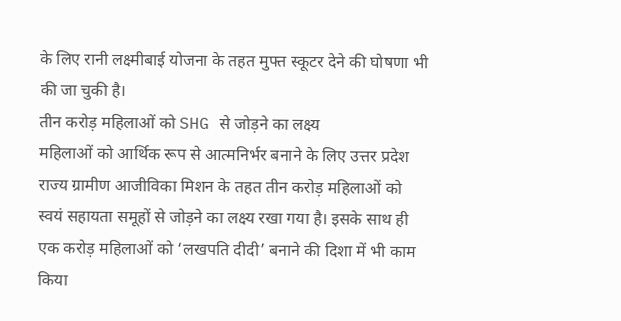के लिए रानी लक्ष्मीबाई योजना के तहत मुफ्त स्कूटर देने की घोषणा भी की जा चुकी है।
तीन करोड़ महिलाओं को SHG से जोड़ने का लक्ष्य
महिलाओं को आर्थिक रूप से आत्मनिर्भर बनाने के लिए उत्तर प्रदेश राज्य ग्रामीण आजीविका मिशन के तहत तीन करोड़ महिलाओं को स्वयं सहायता समूहों से जोड़ने का लक्ष्य रखा गया है। इसके साथ ही एक करोड़ महिलाओं को ‘लखपति दीदी’ बनाने की दिशा में भी काम किया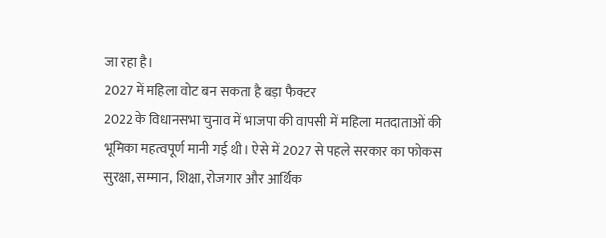जा रहा है।
2027 में महिला वोट बन सकता है बड़ा फैक्टर
2022 के विधानसभा चुनाव में भाजपा की वापसी में महिला मतदाताओं की भूमिका महत्वपूर्ण मानी गई थी। ऐसे में 2027 से पहले सरकार का फोकस सुरक्षा, सम्मान, शिक्षा, रोजगार और आर्थिक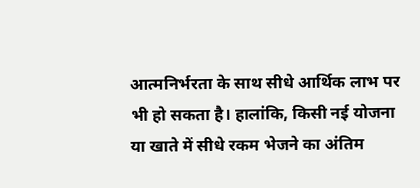आत्मनिर्भरता के साथ सीधे आर्थिक लाभ पर भी हो सकता है। हालांकि, किसी नई योजना या खाते में सीधे रकम भेजने का अंतिम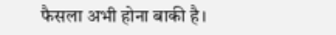फैसला अभी होना बाकी है।